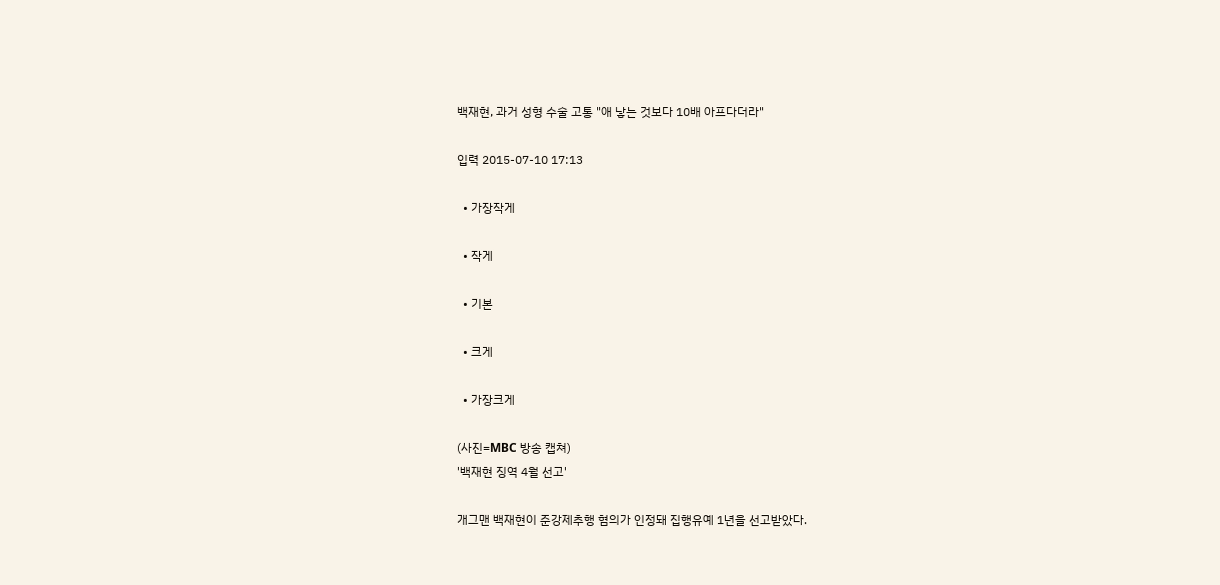백재현, 과거 성형 수술 고통 "애 낳는 것보다 10배 아프다더라"

입력 2015-07-10 17:13

  • 가장작게

  • 작게

  • 기본

  • 크게

  • 가장크게

(사진=MBC 방송 캡쳐)
'백재현 징역 4월 선고'

개그맨 백재현이 준강제추행 혐의가 인정돼 집행유예 1년을 선고받았다.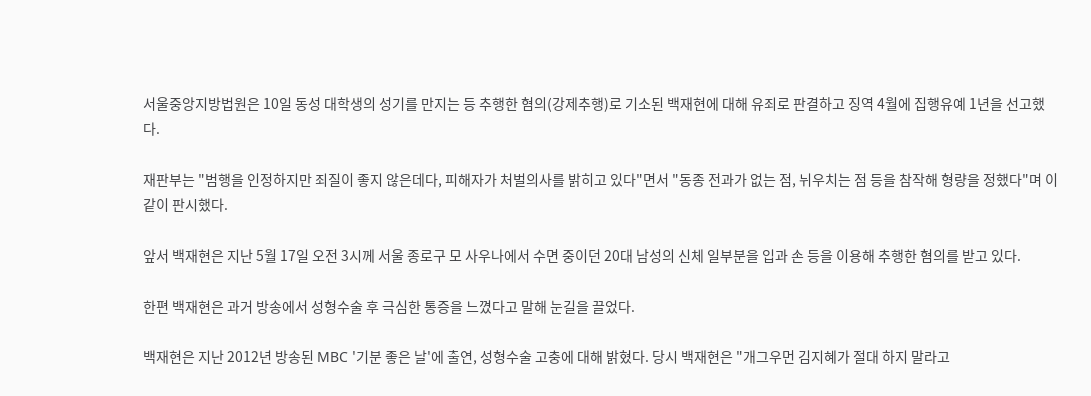서울중앙지방법원은 10일 동성 대학생의 성기를 만지는 등 추행한 혐의(강제추행)로 기소된 백재현에 대해 유죄로 판결하고 징역 4월에 집행유예 1년을 선고했다.

재판부는 "범행을 인정하지만 죄질이 좋지 않은데다, 피해자가 처벌의사를 밝히고 있다"면서 "동종 전과가 없는 점, 뉘우치는 점 등을 참작해 형량을 정했다"며 이 같이 판시했다.

앞서 백재현은 지난 5월 17일 오전 3시께 서울 종로구 모 사우나에서 수면 중이던 20대 남성의 신체 일부분을 입과 손 등을 이용해 추행한 혐의를 받고 있다.

한편 백재현은 과거 방송에서 성형수술 후 극심한 통증을 느꼈다고 말해 눈길을 끌었다.

백재현은 지난 2012년 방송된 MBC '기분 좋은 날'에 출연, 성형수술 고충에 대해 밝혔다. 당시 백재현은 "개그우먼 김지혜가 절대 하지 말라고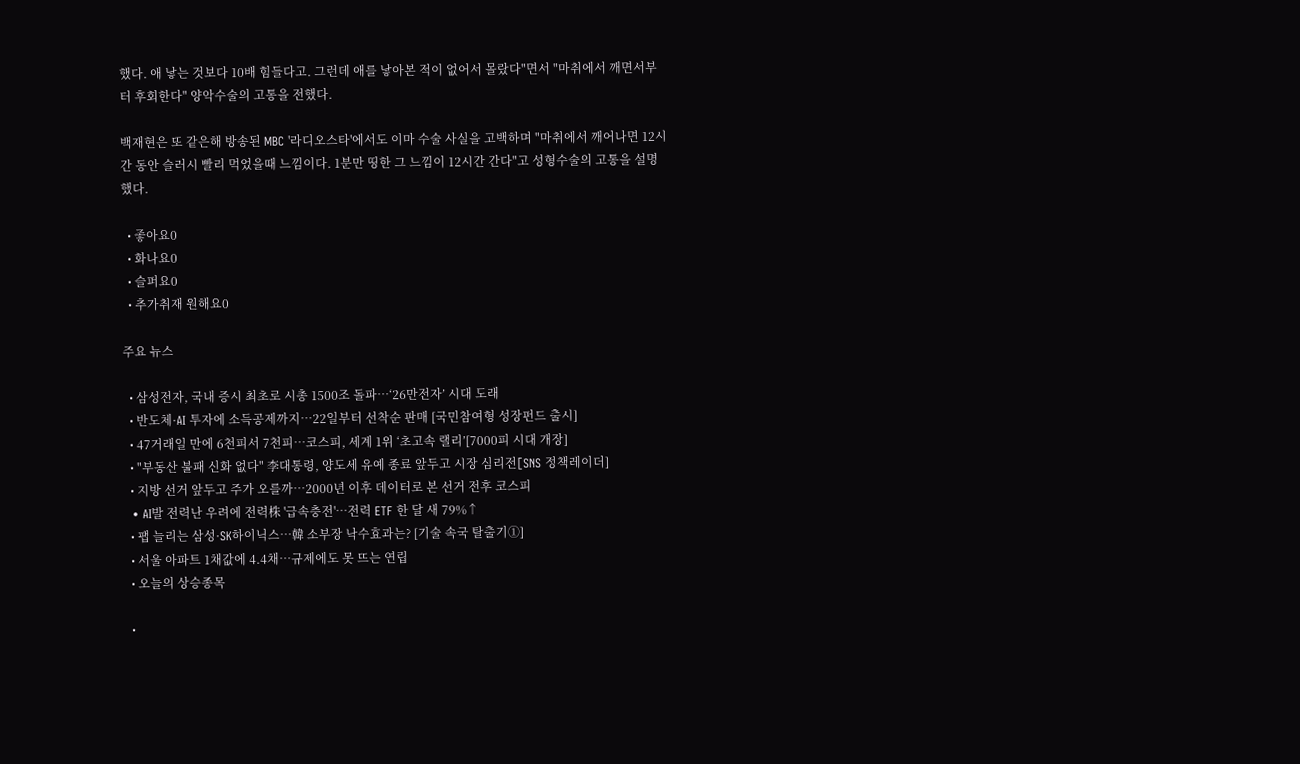했다. 애 낳는 것보다 10배 힘들다고. 그런데 애를 낳아본 적이 없어서 몰랐다"면서 "마취에서 깨면서부터 후회한다" 양악수술의 고통을 전했다.

백재현은 또 같은해 방송된 MBC '라디오스타'에서도 이마 수술 사실을 고백하며 "마취에서 깨어나면 12시간 동안 슬러시 빨리 먹었을때 느낌이다. 1분만 띵한 그 느낌이 12시간 간다"고 성형수술의 고통을 설명했다.

  • 좋아요0
  • 화나요0
  • 슬퍼요0
  • 추가취재 원해요0

주요 뉴스

  • 삼성전자, 국내 증시 최초로 시총 1500조 돌파…‘26만전자’ 시대 도래
  • 반도체·AI 투자에 소득공제까지…22일부터 선착순 판매 [국민참여형 성장펀드 출시]
  • 47거래일 만에 6천피서 7천피…코스피, 세계 1위 ‘초고속 랠리’[7000피 시대 개장]
  • "부동산 불패 신화 없다" 李대통령, 양도세 유예 종료 앞두고 시장 심리전[SNS 정책레이더]
  • 지방 선거 앞두고 주가 오를까⋯2000년 이후 데이터로 본 선거 전후 코스피
  • AI발 전력난 우려에 전력株 '급속충전'…전력 ETF 한 달 새 79%↑
  • 팹 늘리는 삼성·SK하이닉스…韓 소부장 낙수효과는? [기술 속국 탈출기①]
  • 서울 아파트 1채값에 4.4채…규제에도 못 뜨는 연립
  • 오늘의 상승종목

  •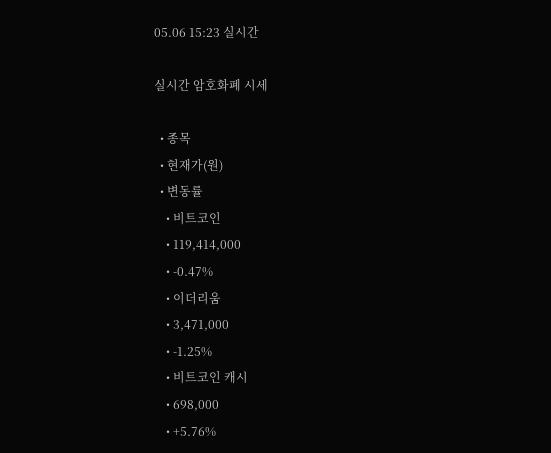05.06 15:23 실시간

실시간 암호화폐 시세

  • 종목
  • 현재가(원)
  • 변동률
    • 비트코인
    • 119,414,000
    • -0.47%
    • 이더리움
    • 3,471,000
    • -1.25%
    • 비트코인 캐시
    • 698,000
    • +5.76%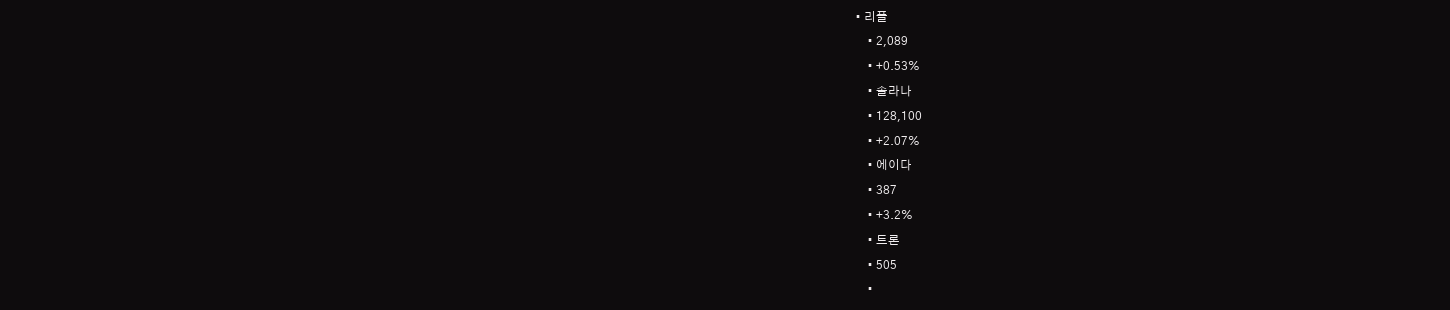• 리플
    • 2,089
    • +0.53%
    • 솔라나
    • 128,100
    • +2.07%
    • 에이다
    • 387
    • +3.2%
    • 트론
    • 505
    •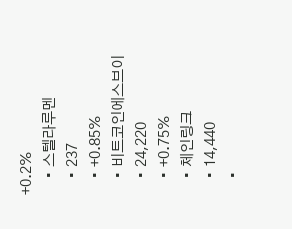+0.2%
    • 스텔라루멘
    • 237
    • +0.85%
    • 비트코인에스브이
    • 24,220
    • +0.75%
    • 체인링크
    • 14,440
    •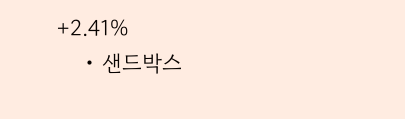+2.41%
    • 샌드박스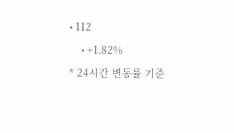• 112
    • +1.82%
* 24시간 변동률 기준